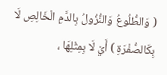( وَالطُّلُوعُ وَالنُّزُولُ بِالدَّمِ الْخَالِصِ لَا بِكَالصُّفْرَةِ ) أَيْ لَا بِمِثْلِهَا ،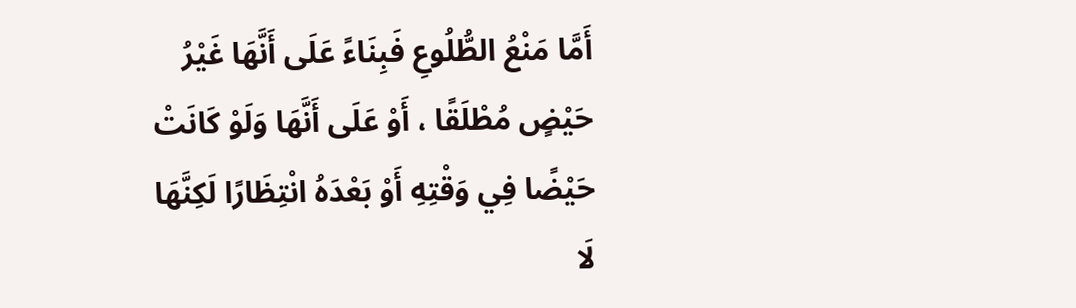أَمَّا مَنْعُ الطُّلُوعِ فَبِنَاءً عَلَى أَنَّهَا غَيْرُ حَيْضٍ مُطْلَقًا ، أَوْ عَلَى أَنَّهَا وَلَوْ كَانَتْ حَيْضًا فِي وَقْتِهِ أَوْ بَعْدَهُ انْتِظَارًا لَكِنَّهَا لَا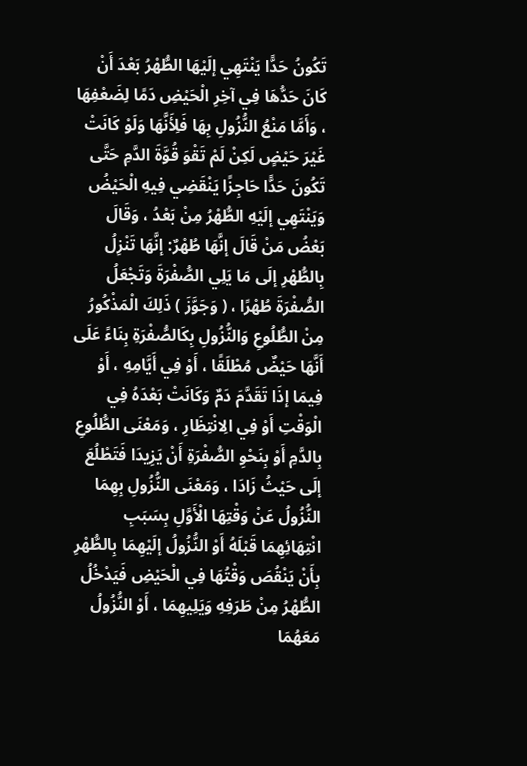تَكُونُ حَدًّا يَنْتَهِي إلَيْهَا الطُّهْرُ بَعْدَ أَنْ كَانَ حَدُّهَا فِي آخِرِ الْحَيْضِ دَمًا لِضَعْفِهَا ، وَأَمَّا مَنْعُ النُّزُولِ بِهَا فَلِأَنَّهَا وَلَوْ كَانَتْ غَيْرَ حَيْضٍ لَكِنْ لَمْ تَقْوَ قُوَّةَ الدَّمِ حَتَّى تَكُونَ حَدًّا حَاجِزًا يَنْقَضِي فِيهِ الْحَيْضُ وَيَنْتَهِي إلَيْهِ الطُّهْرُ مِنْ بَعْدُ ، وَقَالَ بَعْضُ مَنْ قَالَ إنَّهَا طُهْرٌ: إنَّهَا تَنْزِلُ بِالطُّهْرِ إلَى مَا يَلِي الصُّفْرَةَ وَتَجْعَلُ الصُّفْرَةَ طُهْرًا ، ( وَجَوَّزَ ) ذَلِكَ الْمَذْكُورُ مِنْ الطُّلُوعِ وَالنُّزُولِ بِكَالصُّفْرَةِ بِنَاءً عَلَى أَنَّهَا حَيْضٌ مُطْلَقًا ، أَوْ فِي أَيَّامِهِ ، أَوْ فِيمَا إذَا تَقَدَّمَ دَمٌ وَكَانَتْ بَعْدَهُ فِي الْوَقْتِ أَوْ فِي الِانْتِظَارِ ، وَمَعْنَى الطُّلُوعِ بِالدَّمِ أَوْ بِنَحْوِ الصُّفْرَةِ أَنْ يَزِيدَا فَتَطْلُعَ إلَى حَيْثُ زَادَا ، وَمَعْنَى النُّزُولِ بِهِمَا النُّزُولُ عَنْ وَقْتِهَا الْأَوَّلِ بِسَبَبِ انْتِهَائِهِمَا قَبْلَهُ أَوْ النُّزُولُ إلَيْهِمَا بِالطُّهْرِ بِأَنْ يَنْقُصَ وَقْتُهَا فِي الْحَيْضِ فَيَدْخُلُ الطُّهْرُ مِنْ طَرَفِهِ وَيَلِيهِمَا ، أَوْ النُّزُولُ مَعَهُمَا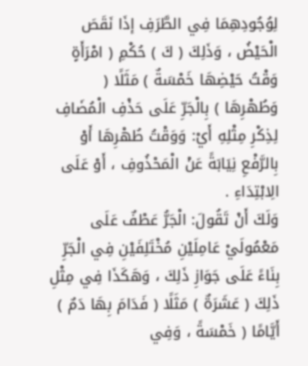لِوُجُودِهِمَا فِي الطَّرَفِ إذَا نَقَصَ الْحَيْضُ ، وَذَلِكَ ( كَ ) حُكْمِ ( امْرَأَةٍ وَقْتُ حَيْضِهَا خَمْسَةٌ ) مَثَلًا ( وَطُهْرِهَا ) بِالْجَرِّ عَلَى حَذْفِ الْمُضَافِ لِذِكْرِ مِثْلِهِ أَيْ: وَوَقْتُ طُهْرِهَا أَوْ بِالرَّفْعِ نِيَابَةً عَنْ الْمَحْذُوفِ ، أَوْ عَلَى الِابْتِدَاءِ .
وَلَكَ أَنْ تَقُولَ: الْجَرُّ عَطْفٌ عَلَى مَعْمُولَيْ عَامِلَيْنِ مُخْتَلِفَيْنِ فِي الْجَرِّ بِنَاءً عَلَى جَوَازِ ذَلِكَ ، وَهَكَذَا فِي مِثْلِ ذَلِكَ ( عَشَرَةٌ ) مَثَلًا ( فَدَامَ بِهَا دَمٌ ) أَيَّامًا ( خَمْسَةً ، وَفِي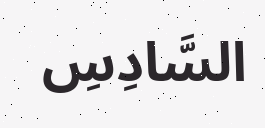السَّادِسِ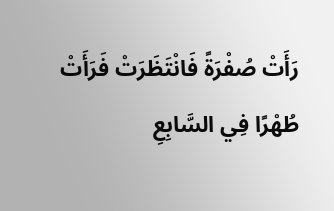رَأَتْ صُفْرَةً فَانْتَظَرَتْ فَرَأَتْ طُهْرًا فِي السَّابِعِ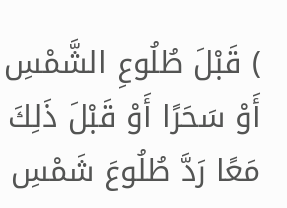) قَبْلَ طُلُوعِ الشَّمْسِ أَوْ سَحَرًا أَوْ قَبْلَ ذَلِكَ مَعًا رَدَّ طُلُوعَ شَمْسِ